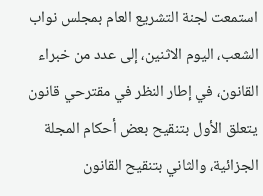استمعت لجنة التشريع العام بمجلس نواب الشعب، اليوم الاثنين، إلى عدد من خبراء القانون، في إطار النظر في مقترحي قانون يتعلق الأول بتنقيح بعض أحكام المجلة الجزائية، والثاني بتنقيح القانون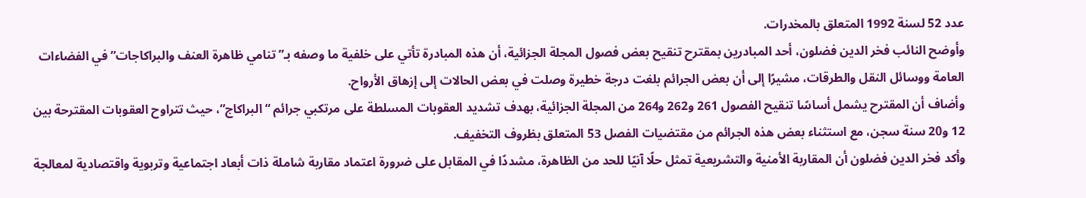عدد 52 لسنة 1992 المتعلق بالمخدرات.
وأوضح النائب فخر الدين فضلون، أحد المبادرين بمقترح تنقيح بعض فصول المجلة الجزائية، أن هذه المبادرة تأتي على خلفية ما وصفه بـ”تنامي ظاهرة العنف والبراكاجات” في الفضاءات العامة ووسائل النقل والطرقات، مشيرًا إلى أن بعض الجرائم بلغت درجة خطيرة وصلت في بعض الحالات إلى إزهاق الأرواح.
وأضاف أن المقترح يشمل أساسًا تنقيح الفصول 261 و262 و264 من المجلة الجزائية، بهدف تشديد العقوبات المسلطة على مرتكبي جرائم “البراكاج”، حيث تتراوح العقوبات المقترحة بين 12 و20 سنة سجن، مع استثناء بعض هذه الجرائم من مقتضيات الفصل 53 المتعلق بظروف التخفيف.
وأكد فخر الدين فضلون أن المقاربة الأمنية والتشريعية تمثل حلًا آنيًا للحد من الظاهرة، مشددًا في المقابل على ضرورة اعتماد مقاربة شاملة ذات أبعاد اجتماعية وتربوية واقتصادية لمعالجة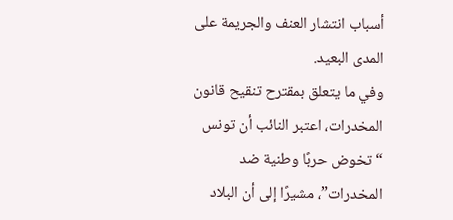أسباب انتشار العنف والجريمة على المدى البعيد.
وفي ما يتعلق بمقترح تنقيح قانون المخدرات، اعتبر النائب أن تونس “تخوض حربًا وطنية ضد المخدرات”، مشيرًا إلى أن البلاد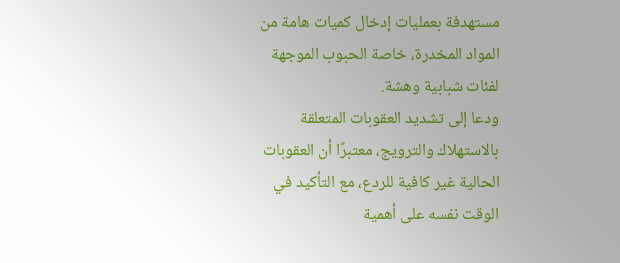مستهدفة بعمليات إدخال كميات هامة من المواد المخدرة، خاصة الحبوب الموجهة لفئات شبابية وهشة.
ودعا إلى تشديد العقوبات المتعلقة بالاستهلاك والترويج، معتبرًا أن العقوبات الحالية غير كافية للردع، مع التأكيد في الوقت نفسه على أهمية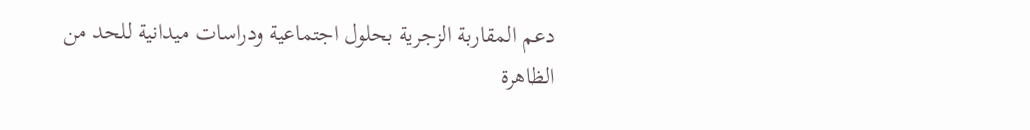دعم المقاربة الزجرية بحلول اجتماعية ودراسات ميدانية للحد من الظاهرة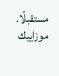مستقبلًا.
موزاييك